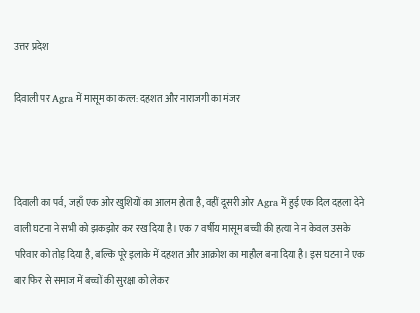उत्तर प्रदेश

दिवाली पर Agra में मासूम का कत्ल: दहशत और नाराजगी का मंजर



दिवाली का पर्व, जहाँ एक ओर खुशियों का आलम होता है, वहीं दूसरी ओर Agra में हुई एक दिल दहला देने वाली घटना ने सभी को झकझोर कर रख दिया है। एक 7 वर्षीय मासूम बच्ची की हत्या ने न केवल उसके परिवार को तोड़ दिया है, बल्कि पूरे इलाके में दहशत और आक्रोश का माहौल बना दिया है। इस घटना ने एक बार फिर से समाज में बच्चों की सुरक्षा को लेकर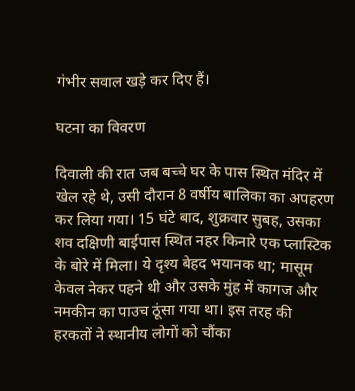गंभीर सवाल खड़े कर दिए हैं।

घटना का विवरण

दिवाली की रात जब बच्चे घर के पास स्थित मंदिर में खेल रहे थे, उसी दौरान 8 वर्षीय बालिका का अपहरण कर लिया गया। 15 घंटे बाद, शुक्रवार सुबह, उसका शव दक्षिणी बाईपास स्थित नहर किनारे एक प्लास्टिक के बोरे में मिला। ये दृश्य बेहद भयानक था; मासूम केवल नेकर पहने थी और उसके मुंह में कागज और नमकीन का पाउच ठूंसा गया था। इस तरह की हरकतों ने स्थानीय लोगों को चौंका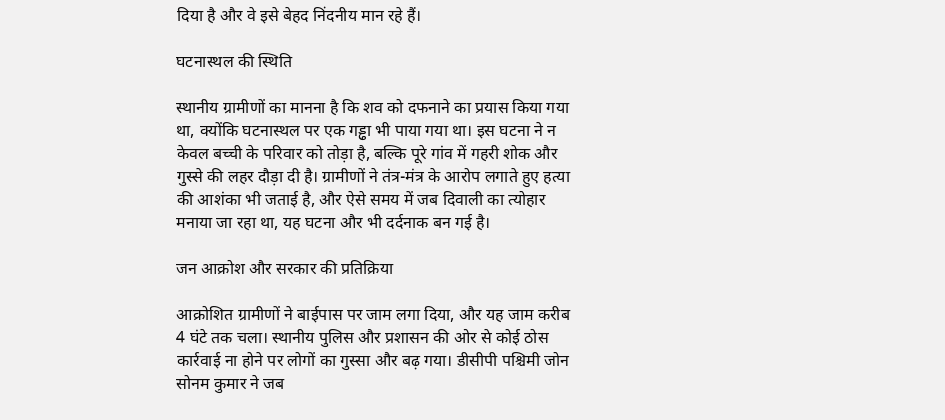दिया है और वे इसे बेहद निंदनीय मान रहे हैं।

घटनास्थल की स्थिति

स्थानीय ग्रामीणों का मानना है कि शव को दफनाने का प्रयास किया गया था, क्योंकि घटनास्थल पर एक गड्ढा भी पाया गया था। इस घटना ने न केवल बच्ची के परिवार को तोड़ा है, बल्कि पूरे गांव में गहरी शोक और गुस्से की लहर दौड़ा दी है। ग्रामीणों ने तंत्र-मंत्र के आरोप लगाते हुए हत्या की आशंका भी जताई है, और ऐसे समय में जब दिवाली का त्योहार मनाया जा रहा था, यह घटना और भी दर्दनाक बन गई है।

जन आक्रोश और सरकार की प्रतिक्रिया

आक्रोशित ग्रामीणों ने बाईपास पर जाम लगा दिया, और यह जाम करीब 4 घंटे तक चला। स्थानीय पुलिस और प्रशासन की ओर से कोई ठोस कार्रवाई ना होने पर लोगों का गुस्सा और बढ़ गया। डीसीपी पश्चिमी जोन सोनम कुमार ने जब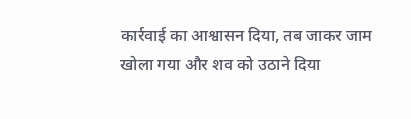कार्रवाई का आश्वासन दिया, तब जाकर जाम खोला गया और शव को उठाने दिया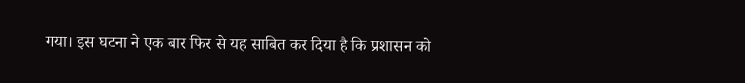गया। इस घटना ने एक बार फिर से यह साबित कर दिया है कि प्रशासन को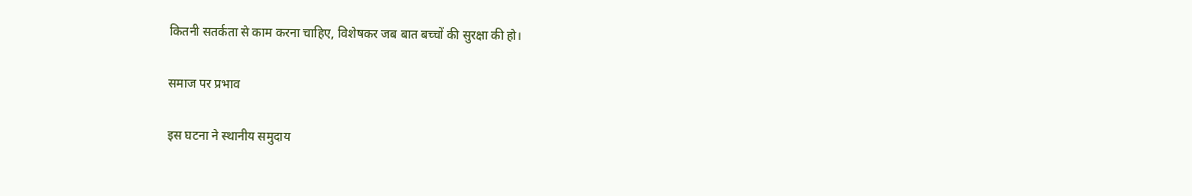कितनी सतर्कता से काम करना चाहिए, विशेषकर जब बात बच्चों की सुरक्षा की हो।

समाज पर प्रभाव

इस घटना ने स्थानीय समुदाय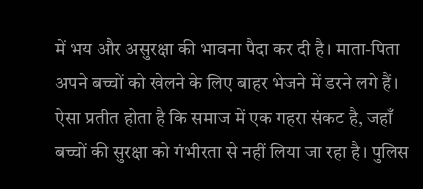में भय और असुरक्षा की भावना पैदा कर दी है। माता-पिता अपने बच्चों को खेलने के लिए बाहर भेजने में डरने लगे हैं। ऐसा प्रतीत होता है कि समाज में एक गहरा संकट है, जहाँ बच्चों की सुरक्षा को गंभीरता से नहीं लिया जा रहा है। पुलिस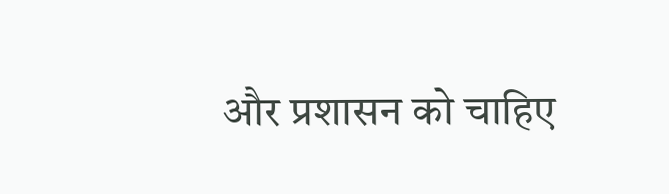और प्रशासन को चाहिए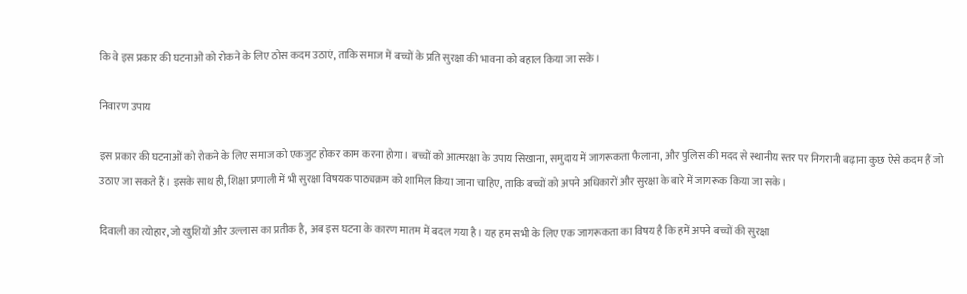कि वे इस प्रकार की घटनाओं को रोकने के लिए ठोस कदम उठाएं, ताकि समाज में बच्चों के प्रति सुरक्षा की भावना को बहाल किया जा सके।

निवारण उपाय

इस प्रकार की घटनाओं को रोकने के लिए समाज को एकजुट होकर काम करना होगा। बच्चों को आत्मरक्षा के उपाय सिखाना, समुदाय में जागरूकता फैलाना, और पुलिस की मदद से स्थानीय स्तर पर निगरानी बढ़ाना कुछ ऐसे कदम हैं जो उठाए जा सकते हैं। इसके साथ ही, शिक्षा प्रणाली में भी सुरक्षा विषयक पाठ्यक्रम को शामिल किया जाना चाहिए, ताकि बच्चों को अपने अधिकारों और सुरक्षा के बारे में जागरूक किया जा सके।

दिवाली का त्योहार, जो खुशियों और उल्लास का प्रतीक है, अब इस घटना के कारण मातम में बदल गया है। यह हम सभी के लिए एक जागरूकता का विषय है कि हमें अपने बच्चों की सुरक्षा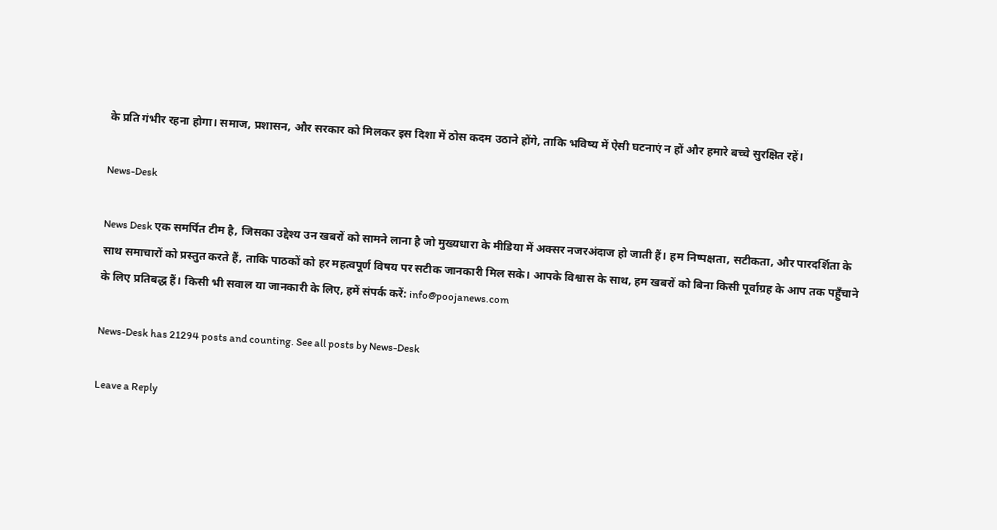के प्रति गंभीर रहना होगा। समाज, प्रशासन, और सरकार को मिलकर इस दिशा में ठोस कदम उठाने होंगे, ताकि भविष्य में ऐसी घटनाएं न हों और हमारे बच्चे सुरक्षित रहें।

News-Desk

News Desk एक समर्पित टीम है, जिसका उद्देश्य उन खबरों को सामने लाना है जो मुख्यधारा के मीडिया में अक्सर नजरअंदाज हो जाती हैं। हम निष्पक्षता, सटीकता, और पारदर्शिता के साथ समाचारों को प्रस्तुत करते हैं, ताकि पाठकों को हर महत्वपूर्ण विषय पर सटीक जानकारी मिल सके। आपके विश्वास के साथ, हम खबरों को बिना किसी पूर्वाग्रह के आप तक पहुँचाने के लिए प्रतिबद्ध हैं। किसी भी सवाल या जानकारी के लिए, हमें संपर्क करें: info@poojanews.com

News-Desk has 21294 posts and counting. See all posts by News-Desk

Leave a Reply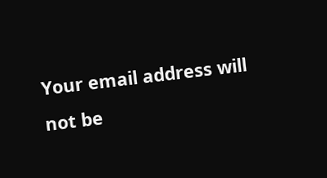Your email address will not be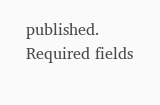published. Required fields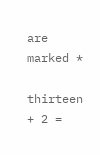are marked *

thirteen + 2 =